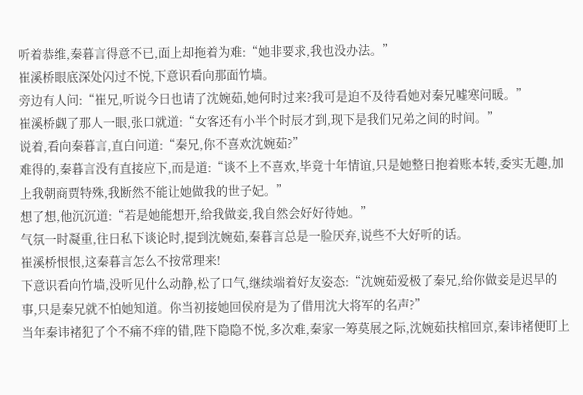听着恭维,秦暮言得意不已,面上却拖着为难:“她非要求,我也没办法。”
崔溪桥眼底深处闪过不悦,下意识看向那面竹墙。
旁边有人问:“崔兄,听说今日也请了沈婉茹,她何时过来?我可是迫不及待看她对秦兄嘘寒问暖。”
崔溪桥觑了那人一眼,张口就道:“女客还有小半个时辰才到,现下是我们兄弟之间的时间。”
说着,看向秦暮言,直白问道:“秦兄,你不喜欢沈婉茹?”
难得的,秦暮言没有直接应下,而是道:“谈不上不喜欢,毕竟十年情谊,只是她整日抱着账本转,委实无趣,加上我朝商贾特殊,我断然不能让她做我的世子妃。”
想了想,他沉沉道:“若是她能想开,给我做妾,我自然会好好待她。”
气氛一时凝重,往日私下谈论时,提到沈婉茹,秦暮言总是一脸厌弃,说些不大好听的话。
崔溪桥恨恨,这秦暮言怎么不按常理来!
下意识看向竹墙,没听见什么动静,松了口气,继续端着好友姿态:“沈婉茹爱极了秦兄,给你做妾是迟早的事,只是秦兄就不怕她知道。你当初接她回侯府是为了借用沈大将军的名声?”
当年秦讳褚犯了个不痛不痒的错,陛下隐隐不悦,多次难,秦家一筹莫展之际,沈婉茹扶棺回京,秦讳褚便盯上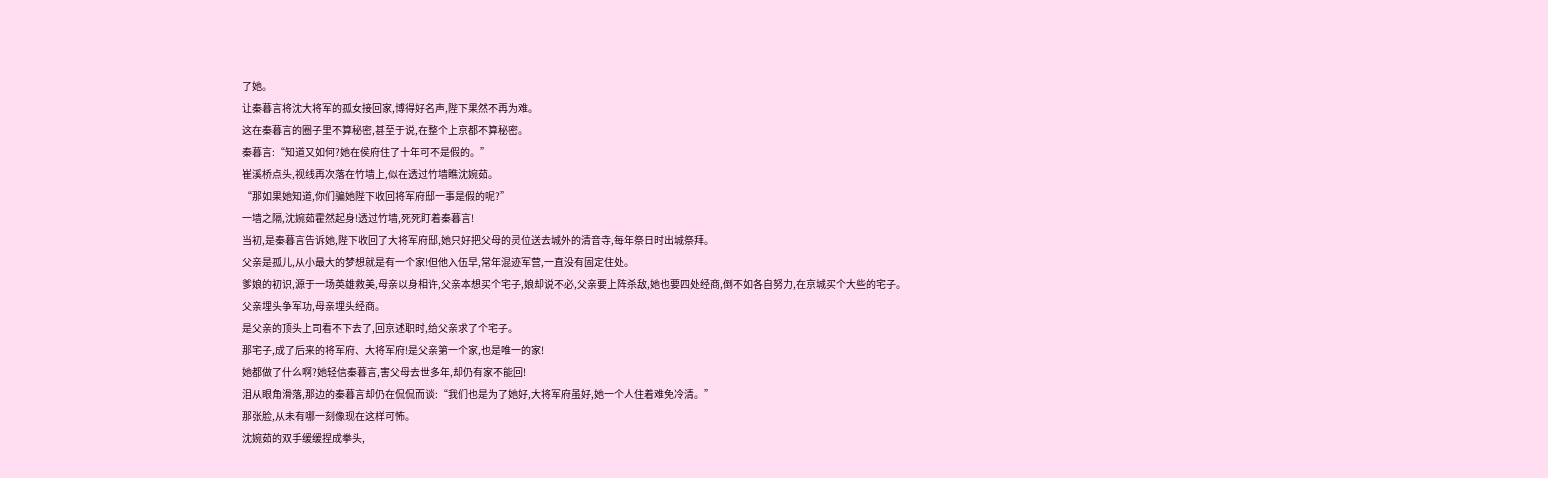了她。
让秦暮言将沈大将军的孤女接回家,博得好名声,陛下果然不再为难。
这在秦暮言的圈子里不算秘密,甚至于说,在整个上京都不算秘密。
秦暮言:“知道又如何?她在侯府住了十年可不是假的。”
崔溪桥点头,视线再次落在竹墙上,似在透过竹墙瞧沈婉茹。
“那如果她知道,你们骗她陛下收回将军府邸一事是假的呢?”
一墙之隔,沈婉茹霍然起身!透过竹墙,死死盯着秦暮言!
当初,是秦暮言告诉她,陛下收回了大将军府邸,她只好把父母的灵位送去城外的清音寺,每年祭日时出城祭拜。
父亲是孤儿,从小最大的梦想就是有一个家!但他入伍早,常年混迹军营,一直没有固定住处。
爹娘的初识,源于一场英雄救美,母亲以身相许,父亲本想买个宅子,娘却说不必,父亲要上阵杀敌,她也要四处经商,倒不如各自努力,在京城买个大些的宅子。
父亲埋头争军功,母亲埋头经商。
是父亲的顶头上司看不下去了,回京述职时,给父亲求了个宅子。
那宅子,成了后来的将军府、大将军府!是父亲第一个家,也是唯一的家!
她都做了什么啊?她轻信秦暮言,害父母去世多年,却仍有家不能回!
泪从眼角滑落,那边的秦暮言却仍在侃侃而谈:“我们也是为了她好,大将军府虽好,她一个人住着难免冷清。”
那张脸,从未有哪一刻像现在这样可怖。
沈婉茹的双手缓缓捏成拳头,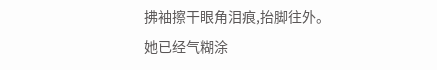拂袖擦干眼角泪痕,抬脚往外。
她已经气糊涂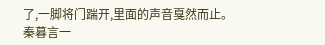了,一脚将门踹开,里面的声音戛然而止。
秦暮言一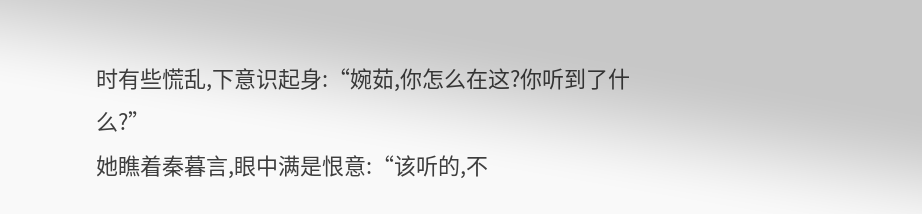时有些慌乱,下意识起身:“婉茹,你怎么在这?你听到了什么?”
她瞧着秦暮言,眼中满是恨意:“该听的,不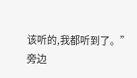该听的,我都听到了。”
旁边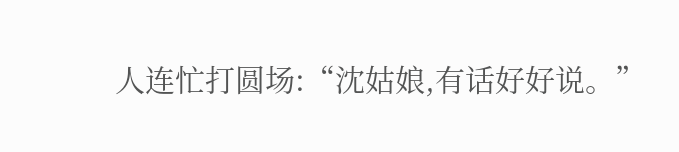人连忙打圆场:“沈姑娘,有话好好说。”